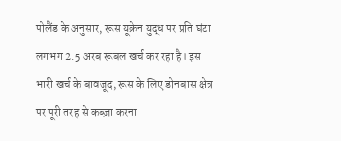पोलैंड के अनुसार, रूस यूक्रेन युद्ध पर प्रति घंटा लगभग 2.5 अरब रूबल खर्च कर रहा है। इस भारी खर्च के बावजूद, रूस के लिए डोनबास क्षेत्र पर पूरी तरह से कब्ज़ा करना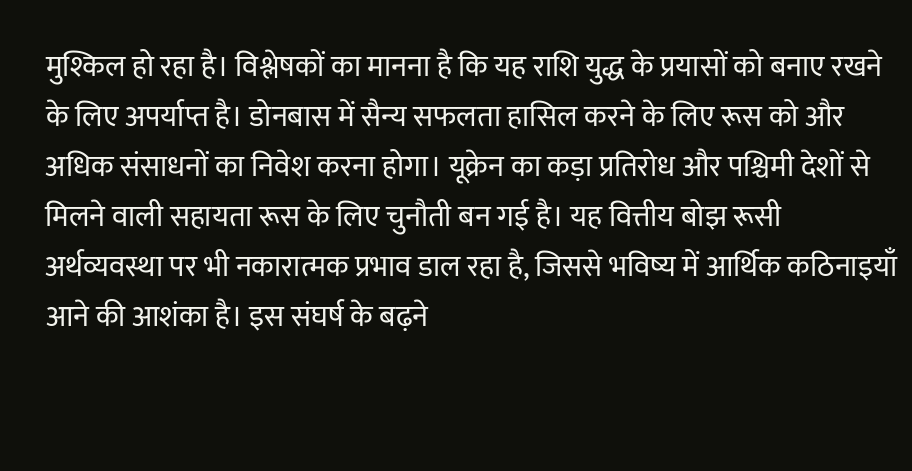मुश्किल हो रहा है। विश्लेषकों का मानना है कि यह राशि युद्ध के प्रयासों को बनाए रखने के लिए अपर्याप्त है। डोनबास में सैन्य सफलता हासिल करने के लिए रूस को और अधिक संसाधनों का निवेश करना होगा। यूक्रेन का कड़ा प्रतिरोध और पश्चिमी देशों से मिलने वाली सहायता रूस के लिए चुनौती बन गई है। यह वित्तीय बोझ रूसी अर्थव्यवस्था पर भी नकारात्मक प्रभाव डाल रहा है, जिससे भविष्य में आर्थिक कठिनाइयाँ आने की आशंका है। इस संघर्ष के बढ़ने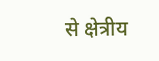से क्षेत्रीय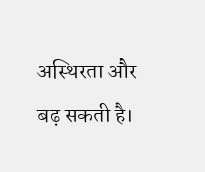अस्थिरता और बढ़ सकती है।